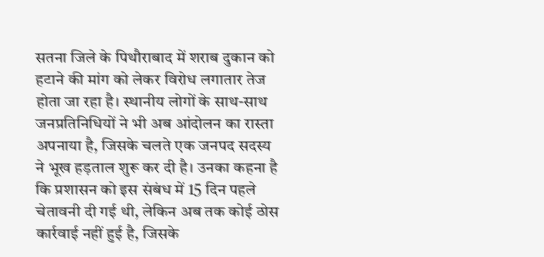सतना जिले के पिथौराबाद में शराब दुकान को हटाने की मांग को लेकर विरोध लगातार तेज होता जा रहा है। स्थानीय लोगों के साथ-साथ जनप्रतिनिधियों ने भी अब आंदोलन का रास्ता अपनाया है, जिसके चलते एक जनपद सदस्य ने भूख हड़ताल शुरू कर दी है। उनका कहना है कि प्रशासन को इस संबंध में 15 दिन पहले चेतावनी दी गई थी, लेकिन अब तक कोई ठोस कार्रवाई नहीं हुई है, जिसके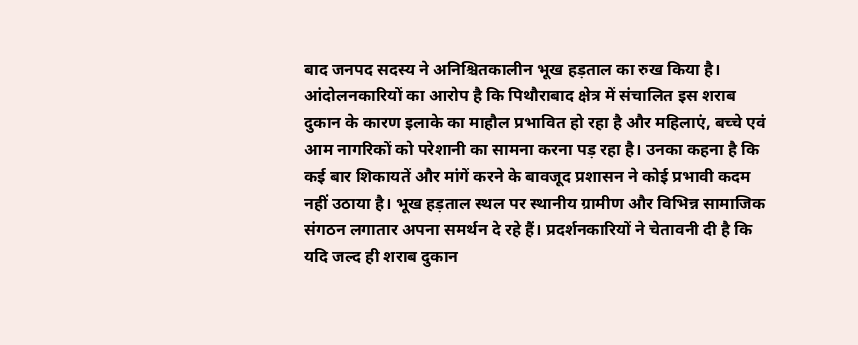बाद जनपद सदस्य ने अनिश्चितकालीन भूख हड़ताल का रुख किया है। आंदोलनकारियों का आरोप है कि पिथौराबाद क्षेत्र में संचालित इस शराब दुकान के कारण इलाके का माहौल प्रभावित हो रहा है और महिलाएं, बच्चे एवं आम नागरिकों को परेशानी का सामना करना पड़ रहा है। उनका कहना है कि कई बार शिकायतें और मांगें करने के बावजूद प्रशासन ने कोई प्रभावी कदम नहीं उठाया है। भूख हड़ताल स्थल पर स्थानीय ग्रामीण और विभिन्न सामाजिक संगठन लगातार अपना समर्थन दे रहे हैं। प्रदर्शनकारियों ने चेतावनी दी है कि यदि जल्द ही शराब दुकान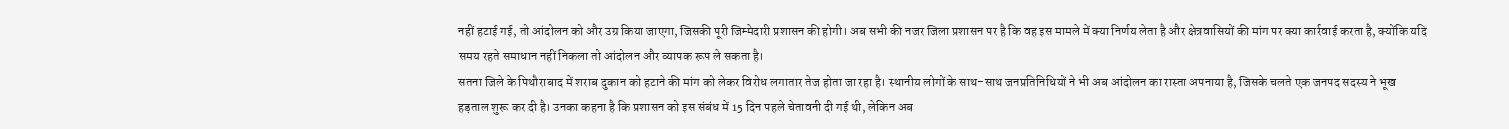नहीं हटाई गई, तो आंदोलन को और उग्र किया जाएगा, जिसकी पूरी जिम्मेदारी प्रशासन की होगी। अब सभी की नजर जिला प्रशासन पर है कि वह इस मामले में क्या निर्णय लेता है और क्षेत्रवासियों की मांग पर क्या कार्रवाई करता है, क्योंकि यदि समय रहते समाधान नहीं निकला तो आंदोलन और व्यापक रूप ले सकता है।
सतना जिले के पिथौराबाद में शराब दुकान को हटाने की मांग को लेकर विरोध लगातार तेज होता जा रहा है। स्थानीय लोगों के साथ-साथ जनप्रतिनिधियों ने भी अब आंदोलन का रास्ता अपनाया है, जिसके चलते एक जनपद सदस्य ने भूख हड़ताल शुरू कर दी है। उनका कहना है कि प्रशासन को इस संबंध में 15 दिन पहले चेतावनी दी गई थी, लेकिन अब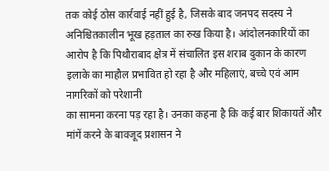तक कोई ठोस कार्रवाई नहीं हुई है, जिसके बाद जनपद सदस्य ने अनिश्चितकालीन भूख हड़ताल का रुख किया है। आंदोलनकारियों का आरोप है कि पिथौराबाद क्षेत्र में संचालित इस शराब दुकान के कारण इलाके का माहौल प्रभावित हो रहा है और महिलाएं, बच्चे एवं आम नागरिकों को परेशानी
का सामना करना पड़ रहा है। उनका कहना है कि कई बार शिकायतें और मांगें करने के बावजूद प्रशासन ने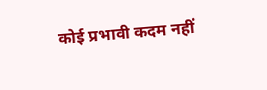कोई प्रभावी कदम नहीं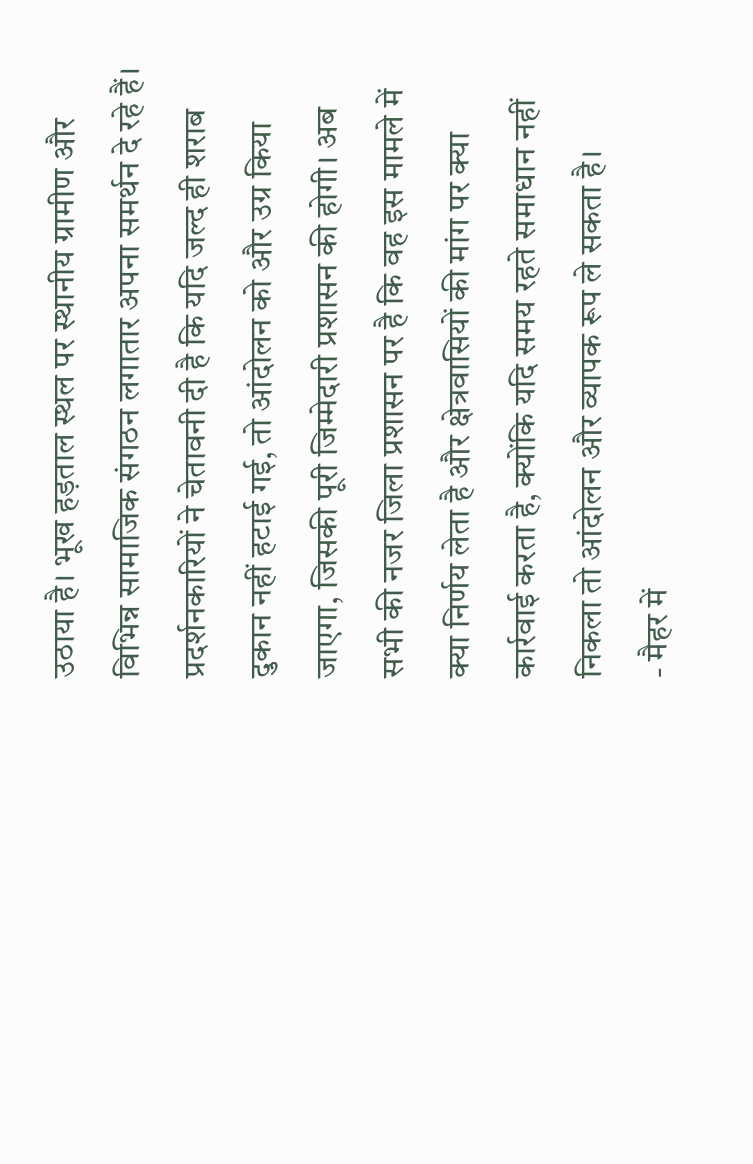उठाया है। भूख हड़ताल स्थल पर स्थानीय ग्रामीण और विभिन्न सामाजिक संगठन लगातार अपना समर्थन दे रहे हैं। प्रदर्शनकारियों ने चेतावनी दी है कि यदि जल्द ही शराब दुकान नहीं हटाई गई, तो आंदोलन को और उग्र किया जाएगा, जिसकी पूरी जिम्मेदारी प्रशासन की होगी। अब सभी की नजर जिला प्रशासन पर है कि वह इस मामले में क्या निर्णय लेता है और क्षेत्रवासियों की मांग पर क्या कार्रवाई करता है, क्योंकि यदि समय रहते समाधान नहीं निकला तो आंदोलन और व्यापक रूप ले सकता है।
- मैहर में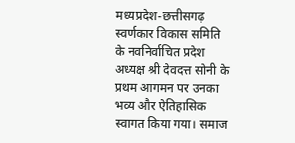मध्यप्रदेश-छत्तीसगढ़ स्वर्णकार विकास समिति के नवनिर्वाचित प्रदेश अध्यक्ष श्री देवदत्त सोनी के प्रथम आगमन पर उनका भव्य और ऐतिहासिक स्वागत किया गया। समाज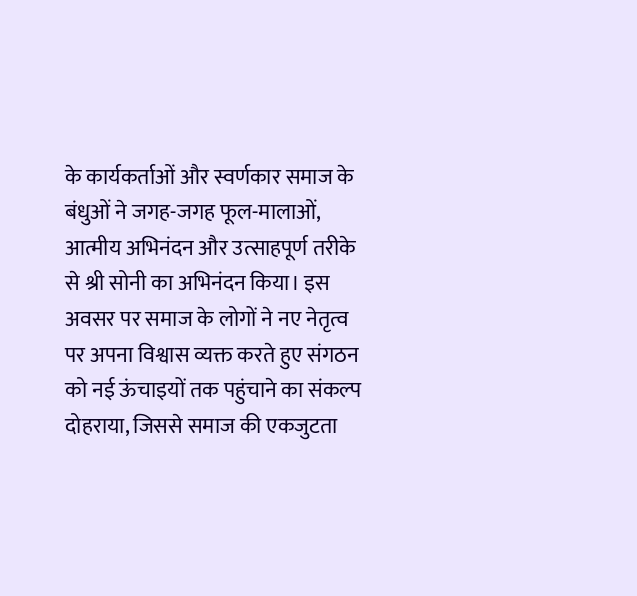के कार्यकर्ताओं और स्वर्णकार समाज के बंधुओं ने जगह-जगह फूल-मालाओं, आत्मीय अभिनंदन और उत्साहपूर्ण तरीके से श्री सोनी का अभिनंदन किया। इस अवसर पर समाज के लोगों ने नए नेतृत्व पर अपना विश्वास व्यक्त करते हुए संगठन को नई ऊंचाइयों तक पहुंचाने का संकल्प दोहराया, जिससे समाज की एकजुटता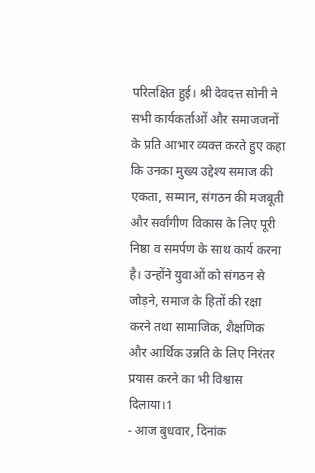परिलक्षित हुई। श्री देवदत्त सोनी ने सभी कार्यकर्ताओं और समाजजनों के प्रति आभार व्यक्त करते हुए कहा कि उनका मुख्य उद्देश्य समाज की एकता, सम्मान, संगठन की मजबूती और सर्वांगीण विकास के लिए पूरी निष्ठा व समर्पण के साथ कार्य करना है। उन्होंने युवाओं को संगठन से जोड़ने, समाज के हितों की रक्षा करने तथा सामाजिक, शैक्षणिक और आर्थिक उन्नति के लिए निरंतर प्रयास करने का भी विश्वास दिलाया।1
- आज बुधवार, दिनांक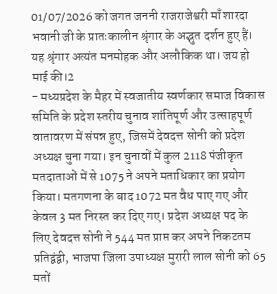01/07/2026 को जगत जननी राजराजेश्वरी माँ शारदा भवानी जी के प्रातःकालीन श्रृंगार के अद्भुत दर्शन हुए हैं। यह श्रृंगार अत्यंत मनमोहक और अलौकिक था। जय हो माई की।2
- मध्यप्रदेश के मैहर में स्वजातीय स्वर्णकार समाज विकास समिति के प्रदेश स्तरीय चुनाव शांतिपूर्ण और उत्साहपूर्ण वातावरण में संपन्न हुए, जिसमें देवदत्त सोनी को प्रदेश अध्यक्ष चुना गया। इन चुनावों में कुल 2118 पंजीकृत मतदाताओं में से 1075 ने अपने मताधिकार का प्रयोग किया। मतगणना के बाद 1072 मत वैध पाए गए और केवल 3 मत निरस्त कर दिए गए। प्रदेश अध्यक्ष पद के लिए देवदत्त सोनी ने 544 मत प्राप्त कर अपने निकटतम प्रतिद्वंद्वी, भाजपा जिला उपाध्यक्ष मुरारी लाल सोनी को 65 मतों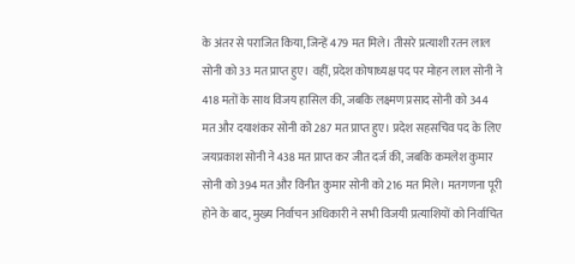के अंतर से पराजित किया, जिन्हें 479 मत मिले। तीसरे प्रत्याशी रतन लाल सोनी को 33 मत प्राप्त हुए। वहीं, प्रदेश कोषाध्यक्ष पद पर मोहन लाल सोनी ने 418 मतों के साथ विजय हासिल की, जबकि लक्ष्मण प्रसाद सोनी को 344 मत और दयाशंकर सोनी को 287 मत प्राप्त हुए। प्रदेश सहसचिव पद के लिए जयप्रकाश सोनी ने 438 मत प्राप्त कर जीत दर्ज की, जबकि कमलेश कुमार सोनी को 394 मत और विनीत कुमार सोनी को 216 मत मिले। मतगणना पूरी होने के बाद, मुख्य निर्वाचन अधिकारी ने सभी विजयी प्रत्याशियों को निर्वाचित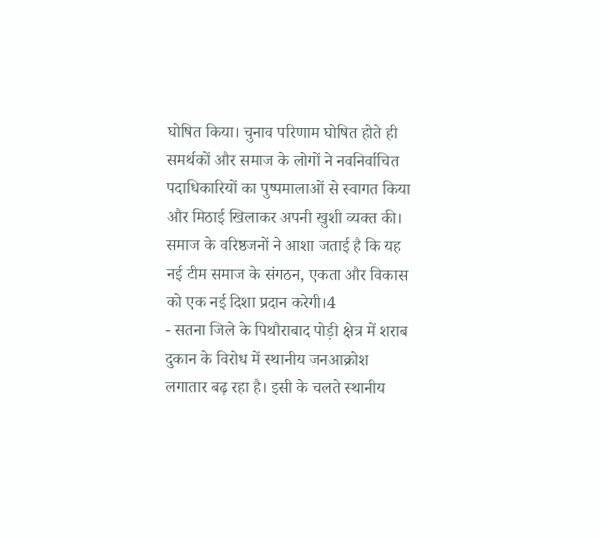घोषित किया। चुनाव परिणाम घोषित होते ही समर्थकों और समाज के लोगों ने नवनिर्वाचित पदाधिकारियों का पुष्पमालाओं से स्वागत किया और मिठाई खिलाकर अपनी खुशी व्यक्त की। समाज के वरिष्ठजनों ने आशा जताई है कि यह नई टीम समाज के संगठन, एकता और विकास को एक नई दिशा प्रदान करेगी।4
- सतना जिले के पिथौराबाद पोड़ी क्षेत्र में शराब दुकान के विरोध में स्थानीय जनआक्रोश लगातार बढ़ रहा है। इसी के चलते स्थानीय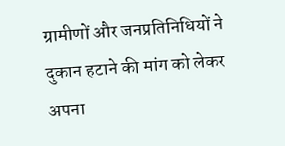ग्रामीणों और जनप्रतिनिधियों ने दुकान हटाने की मांग को लेकर अपना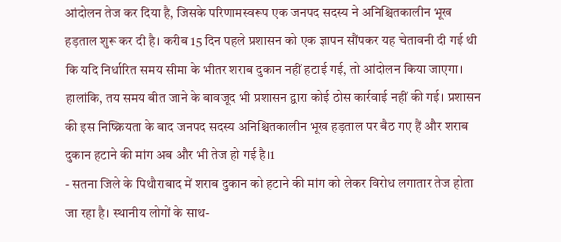आंदोलन तेज कर दिया है, जिसके परिणामस्वरूप एक जनपद सदस्य ने अनिश्चितकालीन भूख हड़ताल शुरू कर दी है। करीब 15 दिन पहले प्रशासन को एक ज्ञापन सौंपकर यह चेतावनी दी गई थी कि यदि निर्धारित समय सीमा के भीतर शराब दुकान नहीं हटाई गई, तो आंदोलन किया जाएगा। हालांकि, तय समय बीत जाने के बावजूद भी प्रशासन द्वारा कोई ठोस कार्रवाई नहीं की गई। प्रशासन की इस निष्क्रियता के बाद जनपद सदस्य अनिश्चितकालीन भूख हड़ताल पर बैठ गए हैं और शराब दुकान हटाने की मांग अब और भी तेज हो गई है।1
- सतना जिले के पिथौराबाद में शराब दुकान को हटाने की मांग को लेकर विरोध लगातार तेज होता जा रहा है। स्थानीय लोगों के साथ-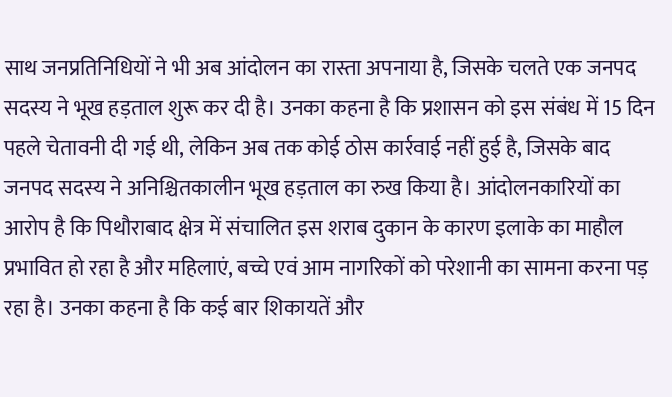साथ जनप्रतिनिधियों ने भी अब आंदोलन का रास्ता अपनाया है, जिसके चलते एक जनपद सदस्य ने भूख हड़ताल शुरू कर दी है। उनका कहना है कि प्रशासन को इस संबंध में 15 दिन पहले चेतावनी दी गई थी, लेकिन अब तक कोई ठोस कार्रवाई नहीं हुई है, जिसके बाद जनपद सदस्य ने अनिश्चितकालीन भूख हड़ताल का रुख किया है। आंदोलनकारियों का आरोप है कि पिथौराबाद क्षेत्र में संचालित इस शराब दुकान के कारण इलाके का माहौल प्रभावित हो रहा है और महिलाएं, बच्चे एवं आम नागरिकों को परेशानी का सामना करना पड़ रहा है। उनका कहना है कि कई बार शिकायतें और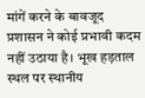मांगें करने के बावजूद प्रशासन ने कोई प्रभावी कदम नहीं उठाया है। भूख हड़ताल स्थल पर स्थानीय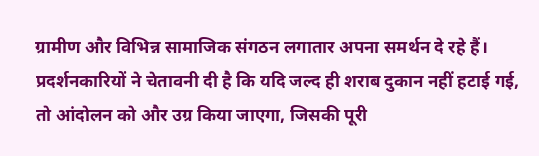ग्रामीण और विभिन्न सामाजिक संगठन लगातार अपना समर्थन दे रहे हैं। प्रदर्शनकारियों ने चेतावनी दी है कि यदि जल्द ही शराब दुकान नहीं हटाई गई, तो आंदोलन को और उग्र किया जाएगा, जिसकी पूरी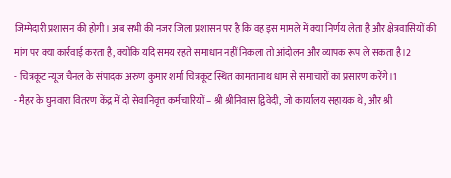जिम्मेदारी प्रशासन की होगी। अब सभी की नजर जिला प्रशासन पर है कि वह इस मामले में क्या निर्णय लेता है और क्षेत्रवासियों की मांग पर क्या कार्रवाई करता है, क्योंकि यदि समय रहते समाधान नहीं निकला तो आंदोलन और व्यापक रूप ले सकता है।2
- चित्रकूट न्यूज चैनल के संपादक अरुण कुमार शर्मा चित्रकूट स्थित कामतानाथ धाम से समाचारों का प्रसारण करेंगे।1
- मैहर के घुनवारा वितरण केंद्र में दो सेवानिवृत्त कर्मचारियों – श्री श्रीनिवास द्विवेदी, जो कार्यालय सहायक थे, और श्री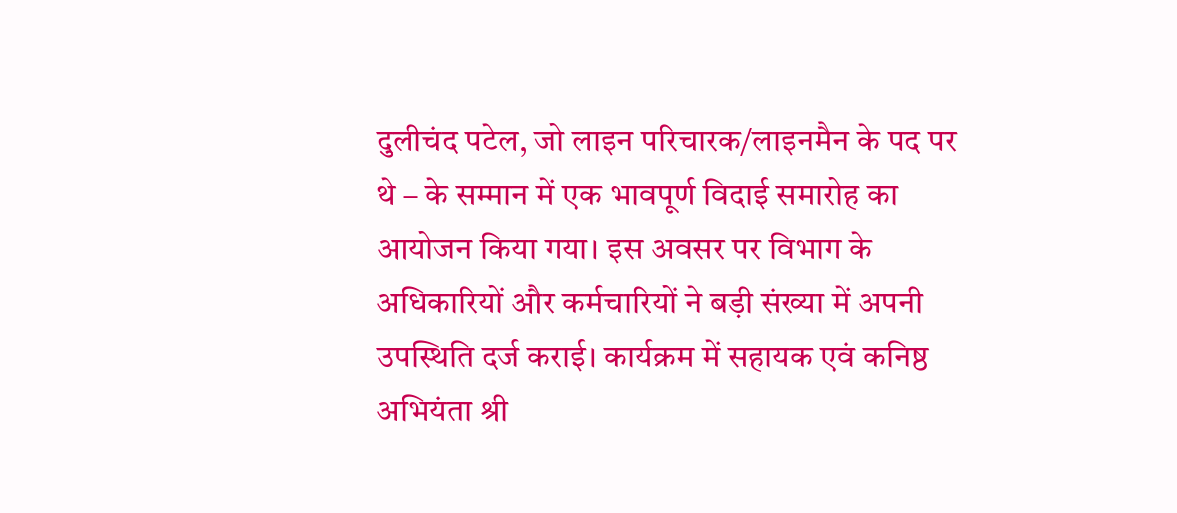दुलीचंद पटेल, जो लाइन परिचारक/लाइनमैन के पद पर थे – के सम्मान में एक भावपूर्ण विदाई समारोह का आयोजन किया गया। इस अवसर पर विभाग के अधिकारियों और कर्मचारियों ने बड़ी संख्या में अपनी उपस्थिति दर्ज कराई। कार्यक्रम में सहायक एवं कनिष्ठ अभियंता श्री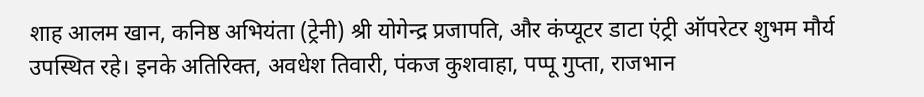शाह आलम खान, कनिष्ठ अभियंता (ट्रेनी) श्री योगेन्द्र प्रजापति, और कंप्यूटर डाटा एंट्री ऑपरेटर शुभम मौर्य उपस्थित रहे। इनके अतिरिक्त, अवधेश तिवारी, पंकज कुशवाहा, पप्पू गुप्ता, राजभान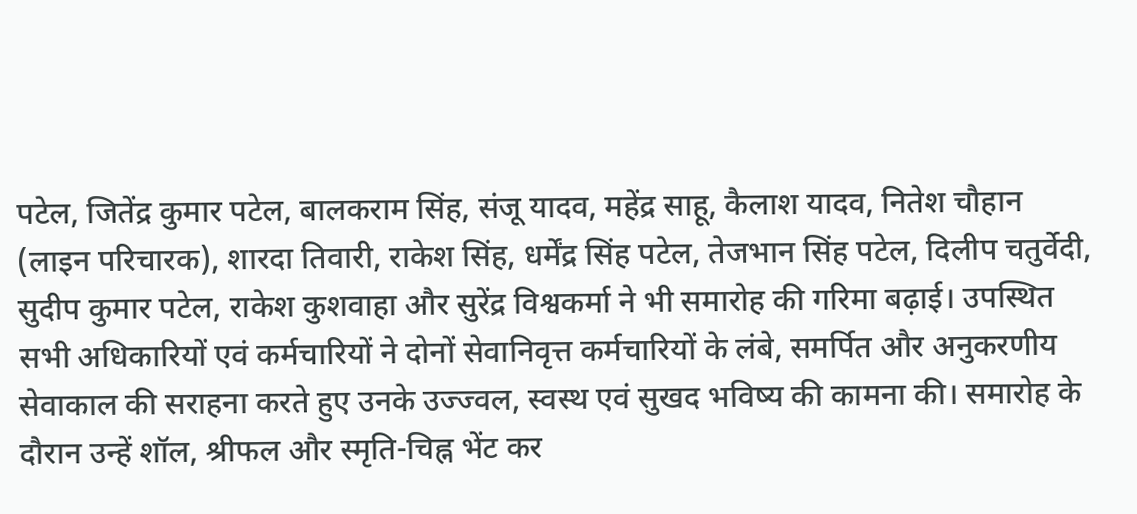पटेल, जितेंद्र कुमार पटेल, बालकराम सिंह, संजू यादव, महेंद्र साहू, कैलाश यादव, नितेश चौहान (लाइन परिचारक), शारदा तिवारी, राकेश सिंह, धर्मेंद्र सिंह पटेल, तेजभान सिंह पटेल, दिलीप चतुर्वेदी, सुदीप कुमार पटेल, राकेश कुशवाहा और सुरेंद्र विश्वकर्मा ने भी समारोह की गरिमा बढ़ाई। उपस्थित सभी अधिकारियों एवं कर्मचारियों ने दोनों सेवानिवृत्त कर्मचारियों के लंबे, समर्पित और अनुकरणीय सेवाकाल की सराहना करते हुए उनके उज्ज्वल, स्वस्थ एवं सुखद भविष्य की कामना की। समारोह के दौरान उन्हें शॉल, श्रीफल और स्मृति-चिह्न भेंट कर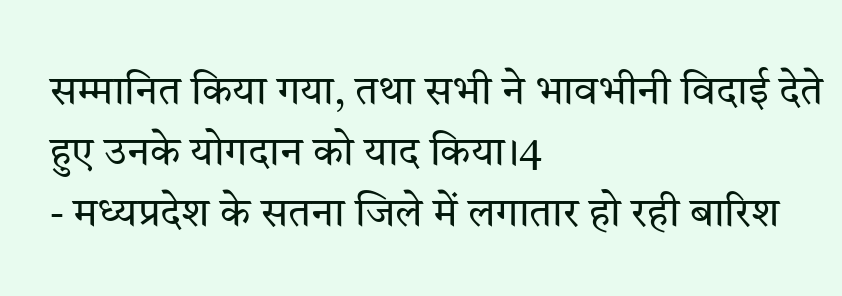सम्मानित किया गया, तथा सभी ने भावभीनी विदाई देते हुए उनके योगदान को याद किया।4
- मध्यप्रदेश के सतना जिले में लगातार हो रही बारिश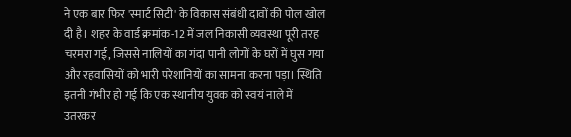ने एक बार फिर 'स्मार्ट सिटी' के विकास संबंधी दावों की पोल खोल दी है। शहर के वार्ड क्रमांक-12 में जल निकासी व्यवस्था पूरी तरह चरमरा गई, जिससे नालियों का गंदा पानी लोगों के घरों में घुस गया और रहवासियों को भारी परेशानियों का सामना करना पड़ा। स्थिति इतनी गंभीर हो गई कि एक स्थानीय युवक को स्वयं नाले में उतरकर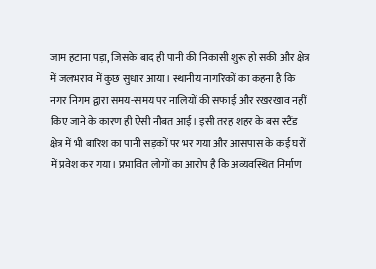जाम हटाना पड़ा, जिसके बाद ही पानी की निकासी शुरू हो सकी और क्षेत्र में जलभराव में कुछ सुधार आया। स्थानीय नागरिकों का कहना है कि नगर निगम द्वारा समय-समय पर नालियों की सफाई और रखरखाव नहीं किए जाने के कारण ही ऐसी नौबत आई। इसी तरह शहर के बस स्टैंड क्षेत्र में भी बारिश का पानी सड़कों पर भर गया और आसपास के कई घरों में प्रवेश कर गया। प्रभावित लोगों का आरोप है कि अव्यवस्थित निर्माण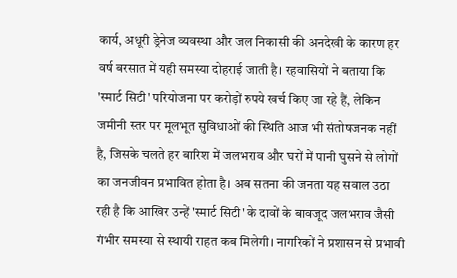कार्य, अधूरी ड्रेनेज व्यवस्था और जल निकासी की अनदेखी के कारण हर वर्ष बरसात में यही समस्या दोहराई जाती है। रहवासियों ने बताया कि 'स्मार्ट सिटी' परियोजना पर करोड़ों रुपये खर्च किए जा रहे हैं, लेकिन जमीनी स्तर पर मूलभूत सुविधाओं की स्थिति आज भी संतोषजनक नहीं है, जिसके चलते हर बारिश में जलभराव और घरों में पानी घुसने से लोगों का जनजीवन प्रभावित होता है। अब सतना की जनता यह सवाल उठा रही है कि आखिर उन्हें 'स्मार्ट सिटी' के दावों के बावजूद जलभराव जैसी गंभीर समस्या से स्थायी राहत कब मिलेगी। नागरिकों ने प्रशासन से प्रभावी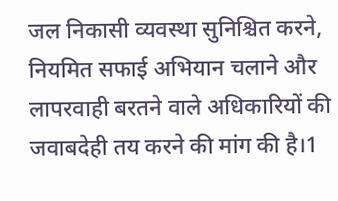जल निकासी व्यवस्था सुनिश्चित करने, नियमित सफाई अभियान चलाने और लापरवाही बरतने वाले अधिकारियों की जवाबदेही तय करने की मांग की है।1